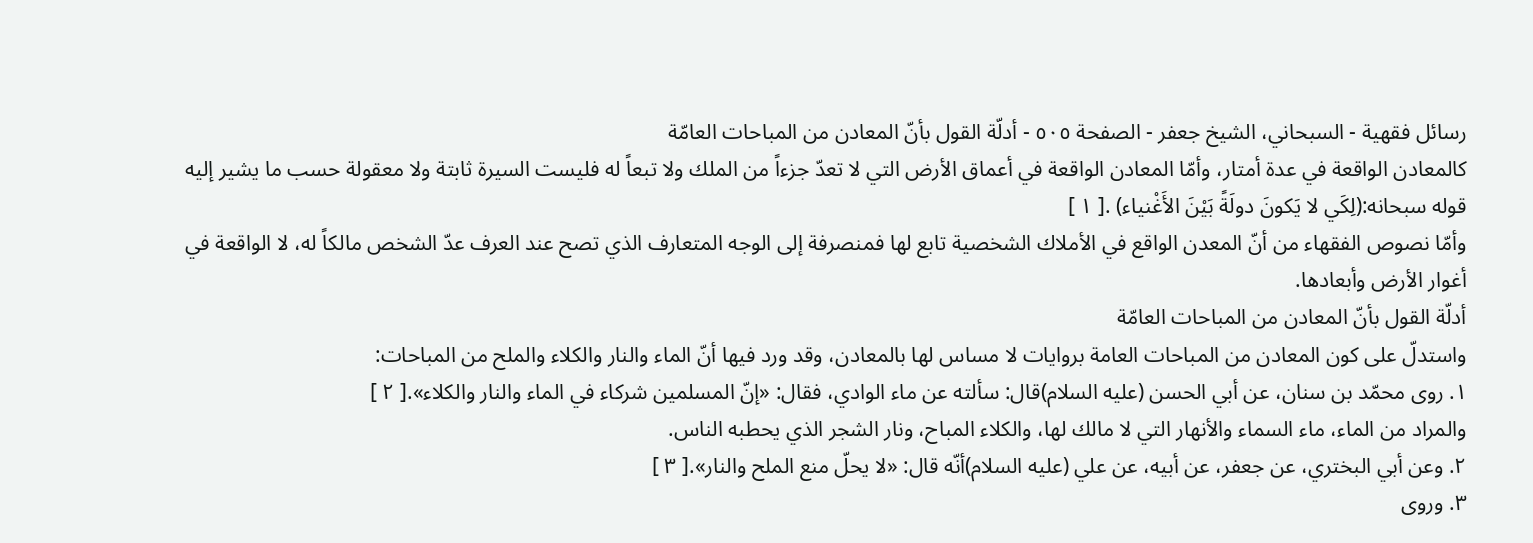رسائل فقهية - السبحاني، الشيخ جعفر - الصفحة ٥٠٥ - أدلّة القول بأنّ المعادن من المباحات العامّة
كالمعادن الواقعة في عدة أمتار، وأمّا المعادن الواقعة في أعماق الأرض التي لا تعدّ جزءاً من الملك ولا تبعاً له فليست السيرة ثابتة ولا معقولة حسب ما يشير إليه قوله سبحانه:(لِكَي لا يَكونَ دولَةً بَيْنَ الأَغْنياء) .[ ١ ]
وأمّا نصوص الفقهاء من أنّ المعدن الواقع في الأملاك الشخصية تابع لها فمنصرفة إلى الوجه المتعارف الذي تصح عند العرف عدّ الشخص مالكاً له، لا الواقعة في أغوار الأرض وأبعادها.
أدلّة القول بأنّ المعادن من المباحات العامّة
واستدلّ على كون المعادن من المباحات العامة بروايات لا مساس لها بالمعادن، وقد ورد فيها أنّ الماء والنار والكلاء والملح من المباحات:
١. روى محمّد بن سنان، عن أبي الحسن (عليه السلام)قال: سألته عن ماء الوادي، فقال: «إنّ المسلمين شركاء في الماء والنار والكلاء».[ ٢ ]
والمراد من الماء، ماء السماء والأنهار التي لا مالك لها، والكلاء المباح، ونار الشجر الذي يحطبه الناس.
٢. وعن أبي البختري، عن جعفر، عن أبيه، عن علي (عليه السلام)أنّه قال: «لا يحلّ منع الملح والنار».[ ٣ ]
٣. وروى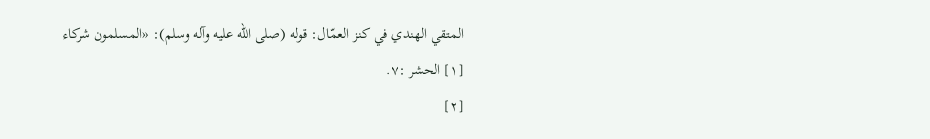المتقي الهندي في كنز العمّال: قوله (صلى الله عليه وآله وسلم): «المسلمون شركاء
[١] الحشر :٧.
[٢]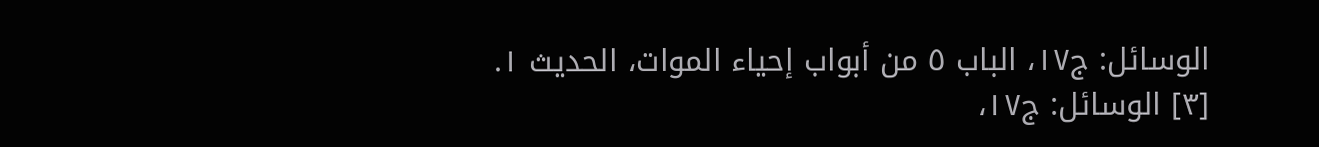الوسائل: ج١٧، الباب ٥ من أبواب إحياء الموات، الحديث ١.
[٣] الوسائل: ج١٧،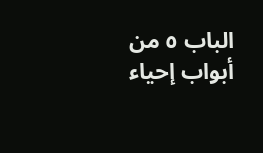الباب ٥ من أبواب إحياء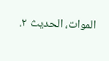الموات، الحديث ٢.